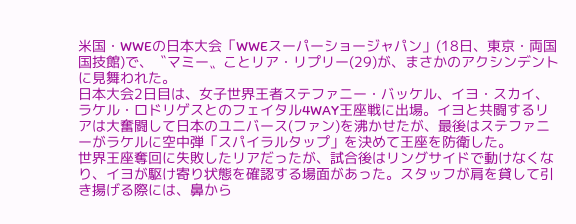米国・WWEの日本大会「WWEスーパーショージャパン」(18日、東京・両国国技館)で、〝マミー〟ことリア・リプリー(29)が、まさかのアクシンデントに見舞われた。
日本大会2日目は、女子世界王者ステファニー・バッケル、イヨ・スカイ、ラケル・ロドリゲスとのフェイタル4WAY王座戦に出場。イヨと共闘するリアは大奮闘して日本のユニバース(ファン)を沸かせたが、最後はステファニーがラケルに空中弾「スパイラルタップ」を決めて王座を防衛した。
世界王座奪回に失敗したリアだったが、試合後はリングサイドで動けなくなり、イヨが駆け寄り状態を確認する場面があった。スタッフが肩を貸して引き揚げる際には、鼻から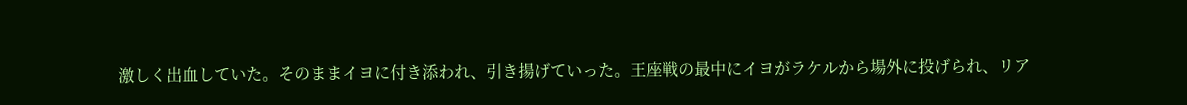激しく出血していた。そのままイヨに付き添われ、引き揚げていった。王座戦の最中にイヨがラケルから場外に投げられ、リア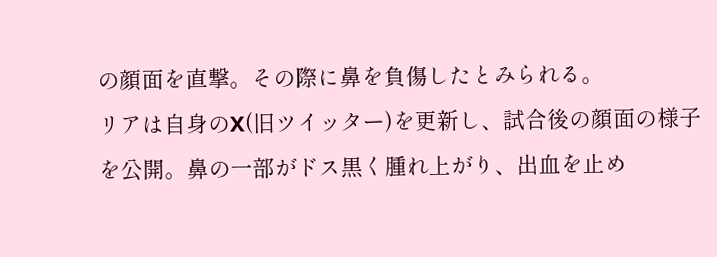の顔面を直撃。その際に鼻を負傷したとみられる。
リアは自身のX(旧ツイッター)を更新し、試合後の顔面の様子を公開。鼻の一部がドス黒く腫れ上がり、出血を止め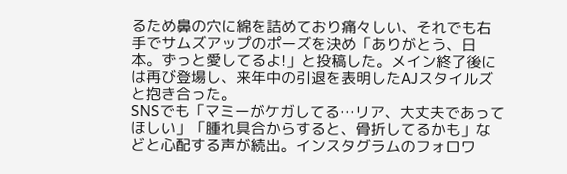るため鼻の穴に綿を詰めており痛々しい、それでも右手でサムズアップのポーズを決め「ありがとう、日本。ずっと愛してるよ!」と投稿した。メイン終了後には再び登場し、来年中の引退を表明したAJスタイルズと抱き合った。
SNSでも「マミーがケガしてる…リア、大丈夫であってほしい」「腫れ具合からすると、骨折してるかも」などと心配する声が続出。インスタグラムのフォロワ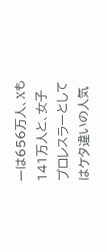ーは656万人、Xも141万人と、女子プロレスラーとしてはケタ違いの人気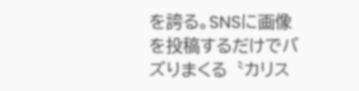を誇る。SNSに画像を投稿するだけでバズりまくる〝カリス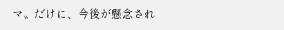マ〟だけに、今後が懸念され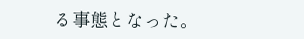る事態となった。